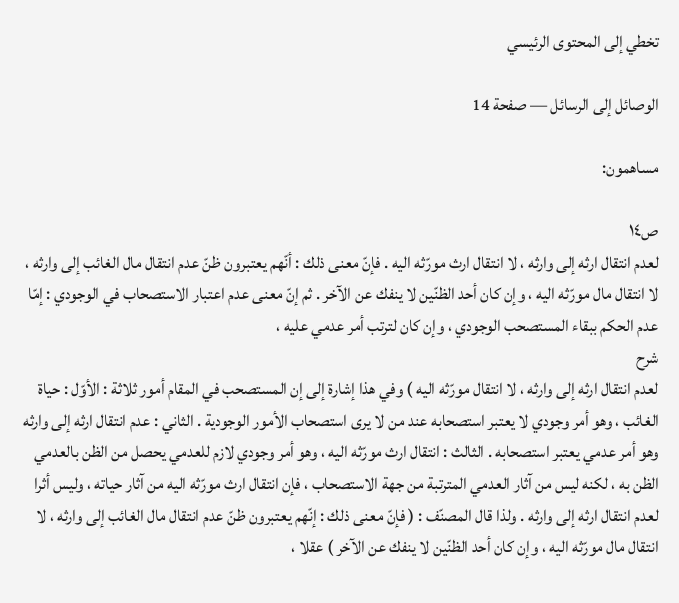تخطي إلى المحتوى الرئيسي

الوصائل إلى الرسائل — صفحة 14

مساهمون:

ص١٤
لعدم انتقال ارثه إلى وارثه ، لا انتقال ارث مورّثه اليه . فإنّ معنى ذلك : أنّهم يعتبرون ظنّ عدم انتقال مال الغائب إلى وارثه ، لا انتقال مال مورّثه اليه ، وإن كان أحد الظنّين لا ينفك عن الآخر . ثم إنّ معنى عدم اعتبار الاستصحاب في الوجودي : إمّا عدم الحكم ببقاء المستصحب الوجودي ، وإن كان لترتب أمر عدمي عليه ،
شرح
لعدم انتقال ارثه إلى وارثه ، لا انتقال مورّثه اليه ) وفي هذا إشارة إلى إن المستصحب في المقام أمور ثلاثة : الأوّل : حياة الغائب ، وهو أمر وجودي لا يعتبر استصحابه عند من لا يرى استصحاب الأمور الوجودية . الثاني : عدم انتقال ارثه إلى وارثه وهو أمر عدمي يعتبر استصحابه . الثالث : انتقال ارث مورّثه اليه ، وهو أمر وجودي لازم للعدمي يحصل من الظن بالعدمي الظن به ، لكنه ليس من آثار العدمي المترتبة من جهة الاستصحاب ، فإن انتقال ارث مورّثه اليه من آثار حياته ، وليس أثرا لعدم انتقال ارثه إلى وارثه . ولذا قال المصنّف : ( فإنّ معنى ذلك : إنّهم يعتبرون ظنّ عدم انتقال مال الغائب إلى وارثه ، لا انتقال مال مورّثه اليه ، وإن كان أحد الظنّين لا ينفك عن الآخر ) عقلا ،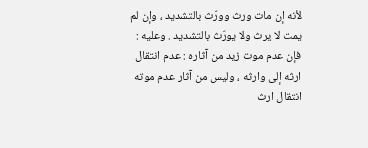لأنه إن مات ورث وورّث بالتشديد ، وإن لم يمت لا يرث ولا يورّث بالتشديد . وعليه : فإن عدم موت زيد من آثاره : عدم انتقال ارثه إلى وارثه ، وليس من آثار عدم موته انتقال ارث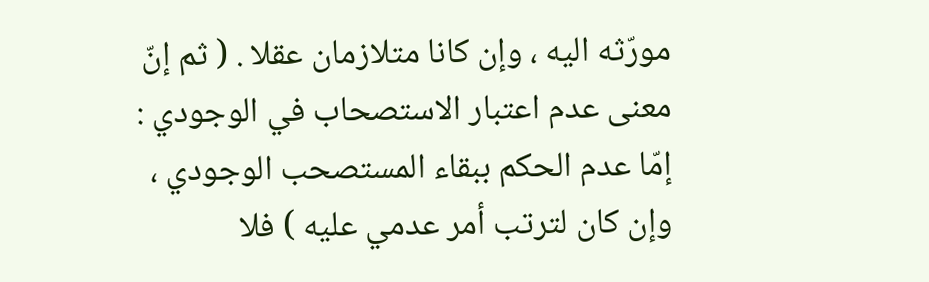مورّثه اليه ، وإن كانا متلازمان عقلا . ( ثم إنّ معنى عدم اعتبار الاستصحاب في الوجودي : إمّا عدم الحكم ببقاء المستصحب الوجودي ، وإن كان لترتب أمر عدمي عليه ) فلا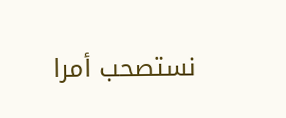نستصحب أمرا